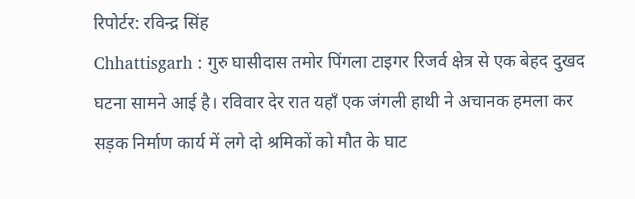रिपोर्टर: रविन्द्र सिंह
Chhattisgarh : गुरु घासीदास तमोर पिंगला टाइगर रिजर्व क्षेत्र से एक बेहद दुखद घटना सामने आई है। रविवार देर रात यहाँ एक जंगली हाथी ने अचानक हमला कर सड़क निर्माण कार्य में लगे दो श्रमिकों को मौत के घाट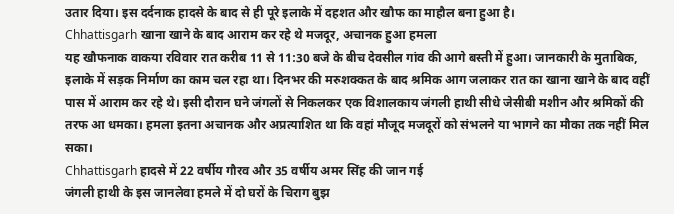उतार दिया। इस दर्दनाक हादसे के बाद से ही पूरे इलाके में दहशत और खौफ का माहौल बना हुआ है।
Chhattisgarh खाना खाने के बाद आराम कर रहे थे मजदूर, अचानक हुआ हमला
यह खौफनाक वाकया रविवार रात करीब 11 से 11:30 बजे के बीच देवसील गांव की आगे बस्ती में हुआ। जानकारी के मुताबिक, इलाके में सड़क निर्माण का काम चल रहा था। दिनभर की मरुशक्कत के बाद श्रमिक आग जलाकर रात का खाना खाने के बाद वहीं पास में आराम कर रहे थे। इसी दौरान घने जंगलों से निकलकर एक विशालकाय जंगली हाथी सीधे जेसीबी मशीन और श्रमिकों की तरफ आ धमका। हमला इतना अचानक और अप्रत्याशित था कि वहां मौजूद मजदूरों को संभलने या भागने का मौका तक नहीं मिल सका।
Chhattisgarh हादसे में 22 वर्षीय गौरव और 35 वर्षीय अमर सिंह की जान गई
जंगली हाथी के इस जानलेवा हमले में दो घरों के चिराग बुझ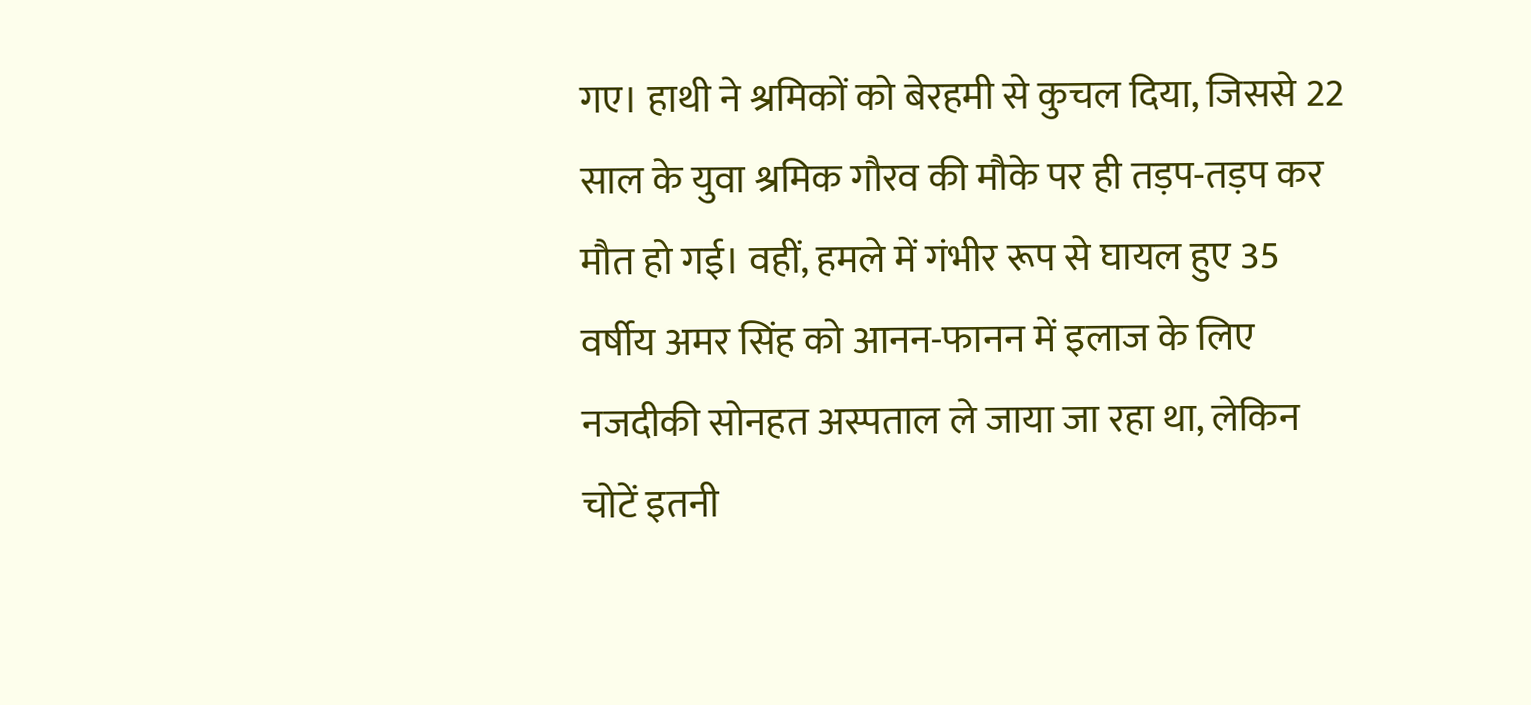गए। हाथी ने श्रमिकों को बेरहमी से कुचल दिया, जिससे 22 साल के युवा श्रमिक गौरव की मौके पर ही तड़प-तड़प कर मौत हो गई। वहीं, हमले में गंभीर रूप से घायल हुए 35 वर्षीय अमर सिंह को आनन-फानन में इलाज के लिए नजदीकी सोनहत अस्पताल ले जाया जा रहा था, लेकिन चोटें इतनी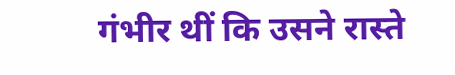गंभीर थीं कि उसने रास्ते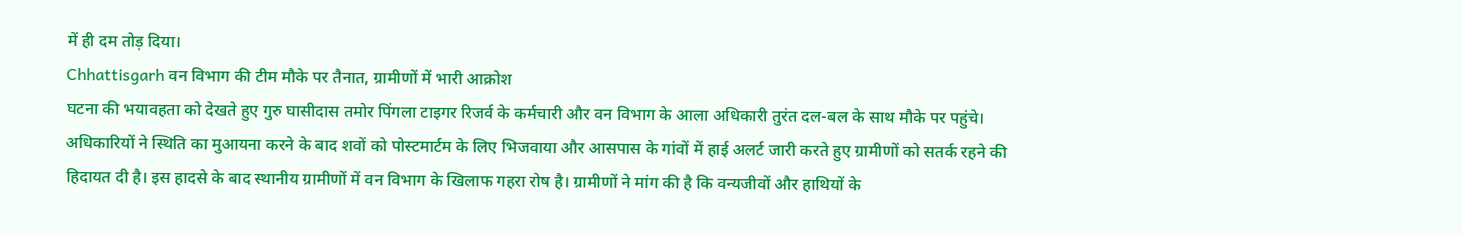में ही दम तोड़ दिया।
Chhattisgarh वन विभाग की टीम मौके पर तैनात, ग्रामीणों में भारी आक्रोश
घटना की भयावहता को देखते हुए गुरु घासीदास तमोर पिंगला टाइगर रिजर्व के कर्मचारी और वन विभाग के आला अधिकारी तुरंत दल-बल के साथ मौके पर पहुंचे।
अधिकारियों ने स्थिति का मुआयना करने के बाद शवों को पोस्टमार्टम के लिए भिजवाया और आसपास के गांवों में हाई अलर्ट जारी करते हुए ग्रामीणों को सतर्क रहने की हिदायत दी है। इस हादसे के बाद स्थानीय ग्रामीणों में वन विभाग के खिलाफ गहरा रोष है। ग्रामीणों ने मांग की है कि वन्यजीवों और हाथियों के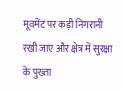मूवमेंट पर कड़ी निगरानी रखी जाए और क्षेत्र में सुरक्षा के पुख्ता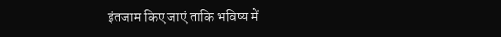इंतजाम किए जाएं ताकि भविष्य में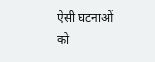ऐसी घटनाओं को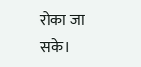रोका जा सके।